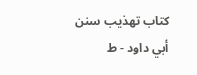كتاب تهذيب سنن أبي داود - ط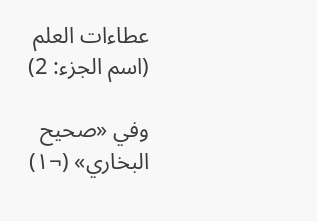عطاءات العلم (اسم الجزء: 2)

وفي «صحيح البخاري» (¬١)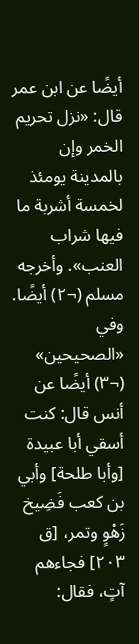أيضًا عن ابن عمر قال: «نزل تحريم الخمر وإن بالمدينة يومئذ لخمسة أشربة ما فيها شراب العنب». وأخرجه مسلم (¬٢) أيضًا.
وفي «الصحيحين» (¬٣) أيضًا عن أنس قال: كنت أسقي أبا عبيدة [وأبا طلحة] وأبي بن كعب فَضِيخ زَهْوٍ وتمر، [ق ٢٠٣] فجاءهم آتٍ، فقال: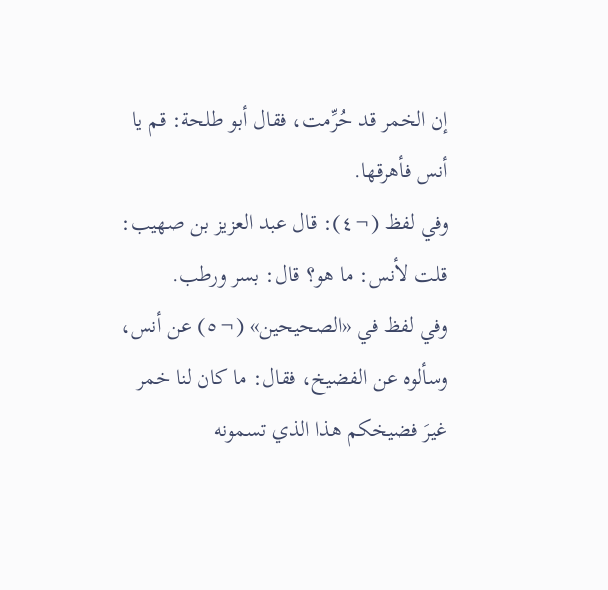إن الخمر قد حُرِّمت، فقال أبو طلحة: قم يا أنس فأهرقها.
وفي لفظ (¬٤): قال عبد العزيز بن صهيب: قلت لأنس: ما هو؟ قال: بسر ورطب.
وفي لفظ في «الصحيحين» (¬٥) عن أنس، وسألوه عن الفضيخ، فقال: ما كان لنا خمر غيرَ فضيخكم هذا الذي تسمونه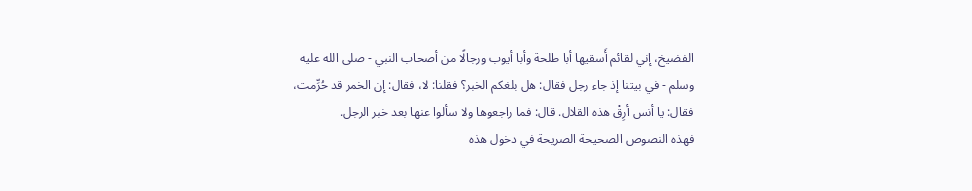الفضيخ، إني لقائم أَسقيها أبا طلحة وأبا أيوب ورجالًا من أصحاب النبي - صلى الله عليه وسلم - في بيتنا إذ جاء رجل فقال: هل بلغكم الخبر؟ فقلنا: لا، فقال: إن الخمر قد حُرِّمت، فقال: يا أنس أرِقْ هذه القلال. قال: فما راجعوها ولا سألوا عنها بعد خبر الرجل.
فهذه النصوص الصحيحة الصريحة في دخول هذه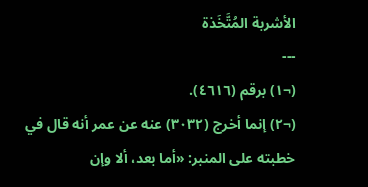الأشربة المُتَّخَذة
---
(¬١) برقم (٤٦١٦).
(¬٢) إنما أخرج (٣٠٣٢) عنه عن عمر أنه قال في خطبته على المنبر: «أما بعد، ألا وإن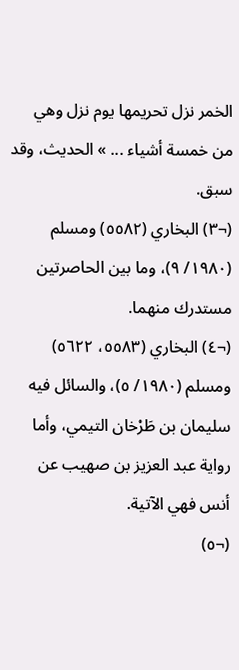الخمر نزل تحريمها يوم نزل وهي من خمسة أشياء ... » الحديث، وقد سبق.
(¬٣) البخاري (٥٥٨٢) ومسلم (١٩٨٠/ ٩)، وما بين الحاصرتين مستدرك منهما.
(¬٤) البخاري (٥٥٨٣، ٥٦٢٢) ومسلم (١٩٨٠/ ٥)، والسائل فيه سليمان بن طَرْخان التيمي، وأما رواية عبد العزيز بن صهيب عن أنس فهي الآتية.
(¬٥)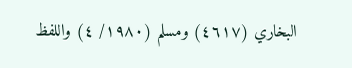البخاري (٤٦١٧) ومسلم (١٩٨٠/ ٤) واللفظ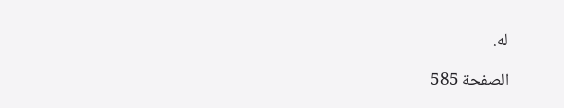له.

الصفحة 585